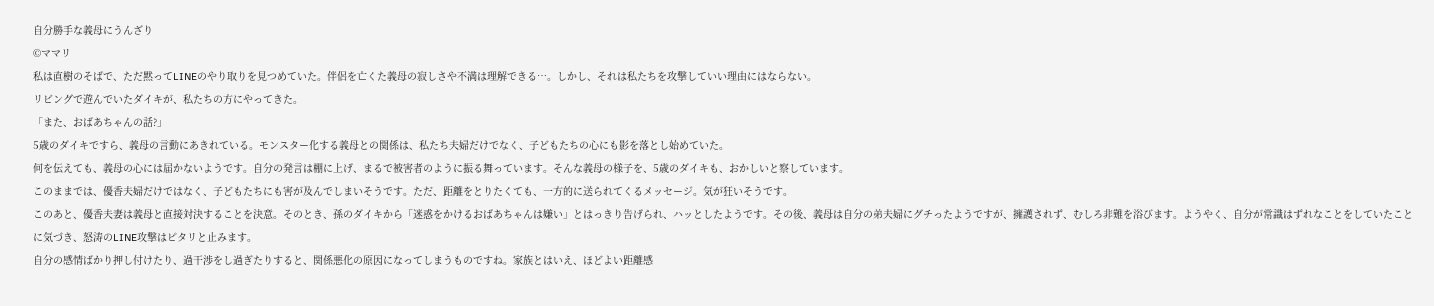自分勝手な義母にうんざり
©ママリ
私は直樹のそばで、ただ黙ってLINEのやり取りを見つめていた。伴侶を亡くた義母の寂しさや不満は理解できる…。しかし、それは私たちを攻撃していい理由にはならない。
リビングで遊んでいたダイキが、私たちの方にやってきた。
「また、おばあちゃんの話?」
5歳のダイキですら、義母の言動にあきれている。モンスター化する義母との関係は、私たち夫婦だけでなく、子どもたちの心にも影を落とし始めていた。
何を伝えても、義母の心には届かないようです。自分の発言は棚に上げ、まるで被害者のように振る舞っています。そんな義母の様子を、5歳のダイキも、おかしいと察しています。
このままでは、優香夫婦だけではなく、子どもたちにも害が及んでしまいそうです。ただ、距離をとりたくても、一方的に送られてくるメッセージ。気が狂いそうです。
このあと、優香夫妻は義母と直接対決することを決意。そのとき、孫のダイキから「迷惑をかけるおばあちゃんは嫌い」とはっきり告げられ、ハッとしたようです。その後、義母は自分の弟夫婦にグチったようですが、擁護されず、むしろ非難を浴びます。ようやく、自分が常識はずれなことをしていたことに気づき、怒涛のLINE攻撃はピタリと止みます。
自分の感情ばかり押し付けたり、過干渉をし過ぎたりすると、関係悪化の原因になってしまうものですね。家族とはいえ、ほどよい距離感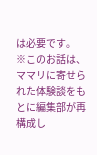は必要です。
※このお話は、ママリに寄せられた体験談をもとに編集部が再構成し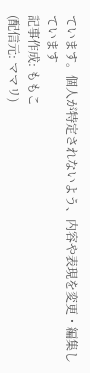ています。個人が特定されないよう、内容や表現を変更・編集しています
記事作成: ももこ
(配信元: ママリ)